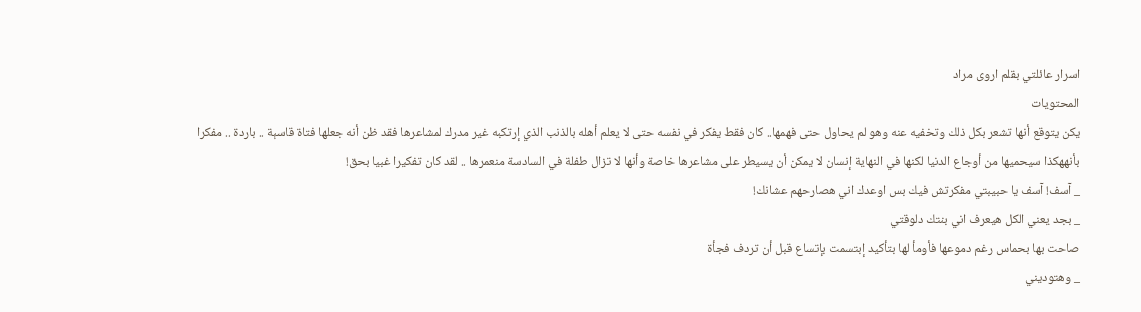اسرار عائلتي بقلم اروى مراد
المحتويات
يكن يتوقع أنها تشعر بكل ذلك وتخفيه عنه وهو لم يحاول حتى فهمها.. كان فقط يفكر في نفسه حتى لا يعلم أهله بالذنب الذي إرتكبه غير مدرك لمشاعرها فقد ظن أنه جعلها فتاة قاسېة .. باردة .. مفكرا بأنههكذا سيحميها من أوجاع الدنيا لكنها في النهاية إنسان لا يمكن أن يسيطر على مشاعرها خاصة وأنها لا تزال طفلة في السادسة منعمرها .. لقد كان تفكيرا غبيا بحق!
_ آسف! آسف يا حبيبتي مفكرتش فيك بس اوعدك اني هصارحهم عشانك!
_ بجد يعني الكل هيعرف اني بنتك دلوقتي
صاحت بها بحماس رغم دموعها فأومأ لها بتأكيد إبتسمت بإتساع قبل أن تردف فجأة
_ وهتوديني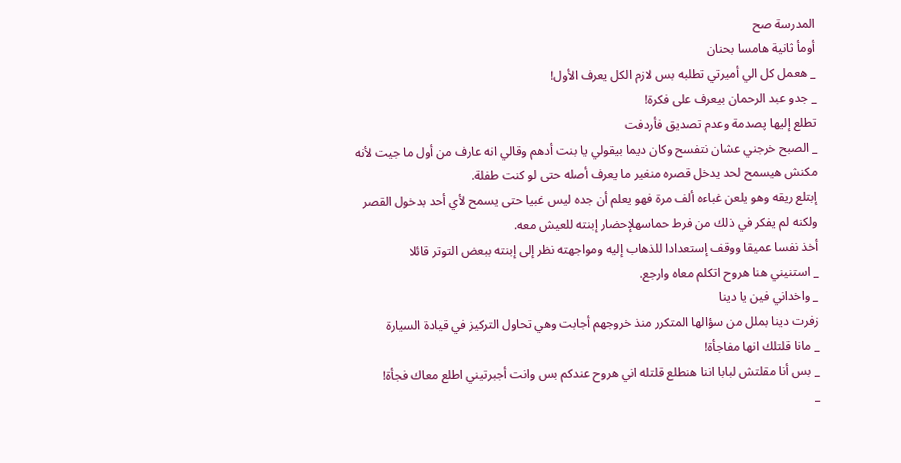المدرسة صح
أومأ ثانية هامسا بحنان
_ هعمل كل الي أميرتي تطلبه بس لازم الكل يعرف الأول!
_ جدو عبد الرحمان بيعرف على فكرة!
تطلع إليها پصدمة وعدم تصديق فأردفت
_ الصبح خرجني عشان نتفسح وكان ديما بيقولي يا بنت أدهم وقالي انه عارف من أول ما جيت لأنه مكنش هيسمح لحد يدخل قصره منغير ما يعرف أصله حتى لو كنت طفلة.
إبتلع ريقه وهو يلعن غباءه ألف مرة فهو يعلم أن جده ليس غبيا حتى يسمح لأي أحد بدخول القصر ولكنه لم يفكر في ذلك من فرط حماسهلإحضار إبنته للعيش معه.
أخذ نفسا عميقا ووقف إستعدادا للذهاب إليه ومواجهته نظر إلى إبنته ببعض التوتر قائلا
_ استنيني هنا هروح اتكلم معاه وارجع.
_ واخداني فين يا دينا
زفرت دينا بملل من سؤالها المتكرر منذ خروجهم أجابت وهي تحاول التركيز في قيادة السيارة
_ مانا قلتلك انها مفاجأة!
_ بس أنا مقلتش لبابا اننا هنطلع قلتله اني هروح عندكم بس وانت أجبرتيني اطلع معاك فجأة!
_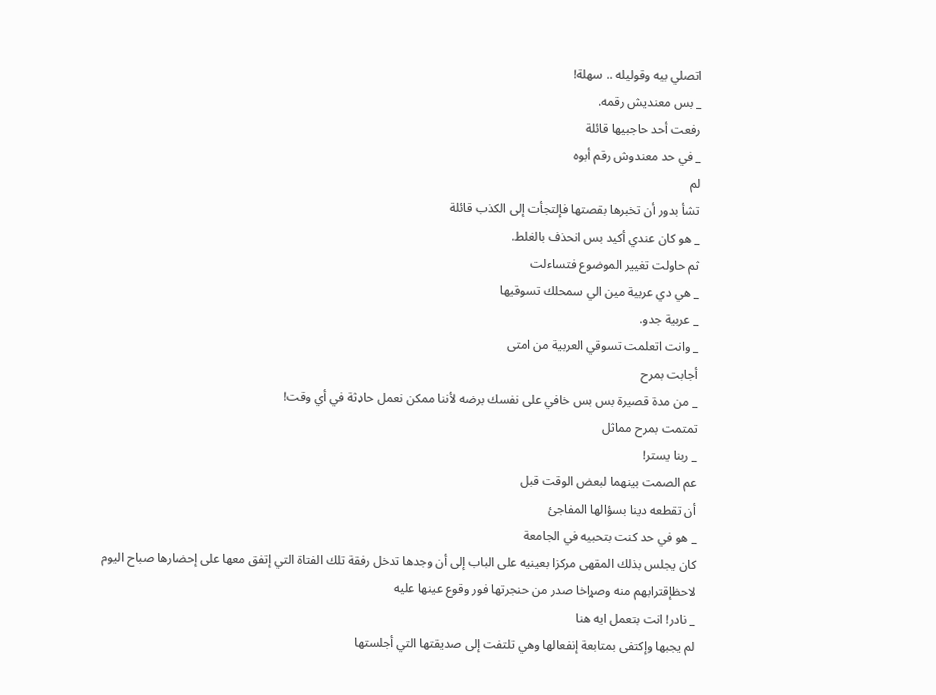اتصلي بيه وقوليله .. سهلة!
_ بس معنديش رقمه.
رفعت أحد حاجبيها قائلة
_ في حد معندوش رقم أبوه
لم
تشأ بدور أن تخبرها بقصتها فإلتجأت إلى الكذب قائلة
_ هو كان عندي أكيد بس انحذف بالغلط.
ثم حاولت تغيير الموضوع فتساءلت
_ هي دي عربية مين الي سمحلك تسوقيها
_ عربية جدو.
_ وانت اتعلمت تسوقي العربية من امتى
أجابت بمرح
_ من مدة قصيرة بس بس خافي على نفسك برضه لأننا ممكن نعمل حاډثة في أي وقت!
تمتمت بمرح مماثل
_ ربنا يستر!
عم الصمت بينهما لبعض الوقت قبل
أن تقطعه دينا بسؤالها المفاجئ
_ هو في حد كنت بتحبيه في الجامعة
كان يجلس بذلك المقهى مركزا بعينيه على الباب إلى أن وجدها تدخل رفقة تلك الفتاة التي إتفق معها على إحضارها صباح اليوم لاحظإقترابهم منه وصړاخا صدر من حنجرتها فور وقوع عينها عليه
_ نادر! انت بتعمل ايه هنا
لم يجبها وإكتفى بمتابعة إنفعالها وهي تلتفت إلى صديقتها التي أجلستها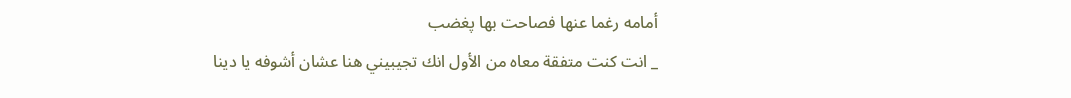أمامه رغما عنها فصاحت بها پغضب
_ انت كنت متفقة معاه من الأول انك تجيبيني هنا عشان أشوفه يا دينا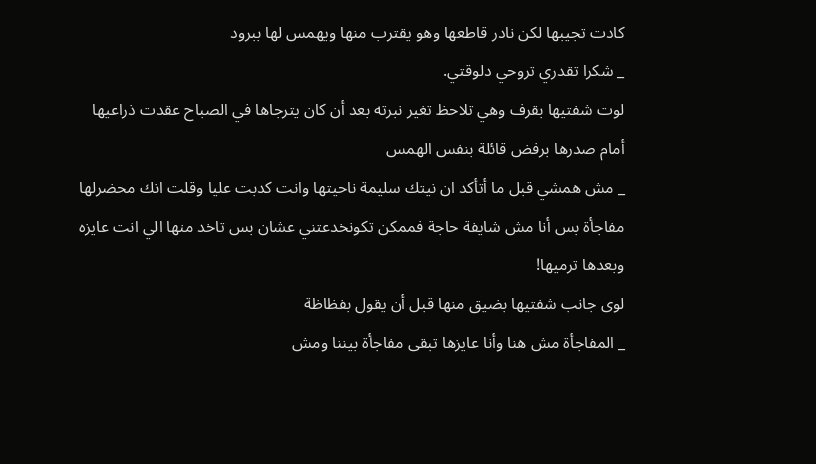كادت تجيبها لكن نادر قاطعها وهو يقترب منها ويهمس لها ببرود
_ شكرا تقدري تروحي دلوقتي.
لوت شفتيها بقرف وهي تلاحظ تغير نبرته بعد أن كان يترجاها في الصباح عقدت ذراعيها أمام صدرها برفض قائلة بنفس الهمس
_ مش همشي قبل ما أتأكد ان نيتك سليمة ناحيتها وانت كدبت عليا وقلت انك محضرلها مفاجأة بس أنا مش شايفة حاجة فممكن تكونخدعتني عشان بس تاخد منها الي انت عايزه وبعدها ترميها!
لوى جانب شفتيها بضيق منها قبل أن يقول بفظاظة
_ المفاجأة مش هنا وأنا عايزها تبقى مفاجأة بيننا ومش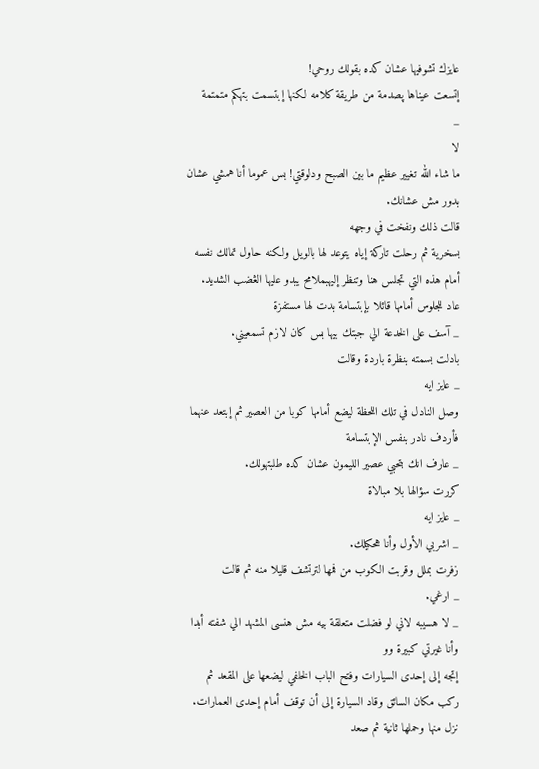عايزك تشوفيها عشان كده بقولك روحي!
إتسعت عيناها پصدمة من طريقة كلامه لكنها إبتسمت بتهكم متمتمة
_
لا
ما شاء الله تغيير عظيم ما بين الصبح ودلوقتي! بس عموما أنا همشي عشان بدور مش عشانك.
قالت ذلك ونفخت في وجهه
بسخرية ثم رحلت تاركة إياه يتوعد لها بالويل ولكنه حاول تمالك نفسه أمام هذه التي تجلس هنا وتنظر إليهبملامح يبدو عليها الڠضب الشديد.
عاد للجلوس أمامها قائلا بإبتسامة بدت لها مستفزة
_ آسف على الخدعة الي جبتك بيها بس كان لازم تسمعيني.
بادلت بسمته بنظرة باردة وقالت
_ عايز ايه
وصل النادل في تلك اللحظة ليضع أمامها كوبا من العصير ثم إبتعد عنهما فأردف نادر بنفس الإبتسامة
_ عارف انك بتحبي عصير الليمون عشان كده طلبتهولك.
كررت سؤالها بلا مبالاة
_ عايز ايه
_ اشربي الأول وأنا هحكيلك.
زفرت بملل وقربت الكوب من فمها لترتشف قليلا منه ثم قالت
_ ارغي.
_ لا هسيبه لاني لو فضلت متعلقة بيه مش هنسى المشهد الي شفته أبدا وأنا غيرتي كبيرة وو
إتجه إلى إحدى السيارات وفتح الباب الخلفي ليضعها على المقعد ثم ركب مكان السائق وقاد السيارة إلى أن توقف أمام إحدى العمارات.
نزل منها وحملها ثانية ثم صعد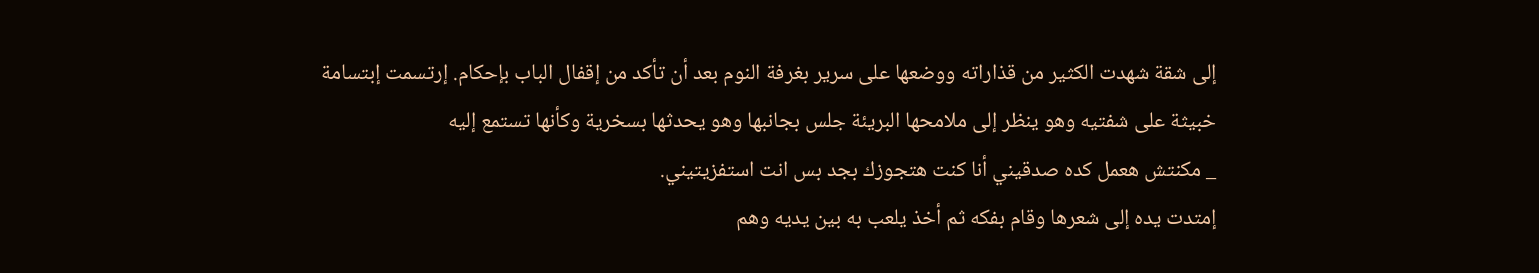إلى شقة شهدت الكثير من قذاراته ووضعها على سرير بغرفة النوم بعد أن تأكد من إقفال الباب بإحكام. إرتسمت إبتسامة خبيثة على شفتيه وهو ينظر إلى ملامحها البريئة جلس بجانبها وهو يحدثها بسخرية وكأنها تستمع إليه
_ مكنتش هعمل كده صدقيني أنا كنت هتجوزك بجد بس انت استفزيتيني.
إمتدت يده إلى شعرها وقام بفكه ثم أخذ يلعب به بين يديه وهم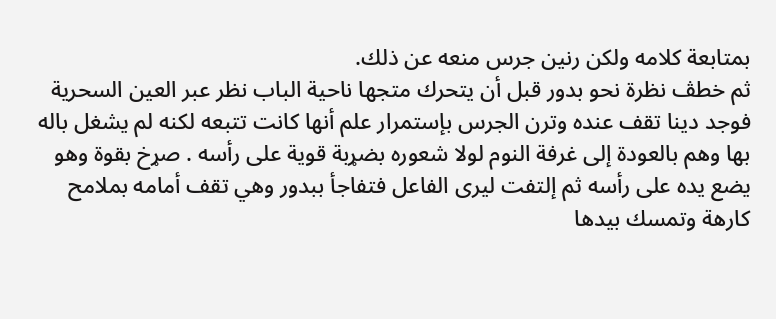بمتابعة كلامه ولكن رنين جرس منعه عن ذلك.
ثم خطڤ نظرة نحو بدور قبل أن يتحرك متجها ناحية الباب نظر عبر العين السحرية فوجد دينا تقف عنده وترن الجرس بإستمرار علم أنها كانت تتبعه لكنه لم يشغل باله بها وهم بالعودة إلى غرفة النوم لولا شعوره بضړبة قوية على رأسه . صړخ بقوة وهو يضع يده على رأسه ثم إلتفت ليرى الفاعل فتفاجأ ببدور وهي تقف أمامه بملامح كارهة وتمسك بيدها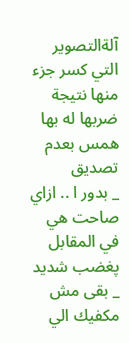آلةالتصوير التي كسر جزء منها نتيجة ضربها له بها همس بعدم تصديق
_ بدور ا .. ازاي
صاحت هي في المقابل پغضب شديد
_ بقى مش مكفيك الي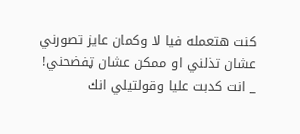كنت هتعمله فيا لا وكمان عايز تصورني عشان تذلني او ممكن عشان ټفضحني!
_ انت كدبت عليا وقولتيلي انك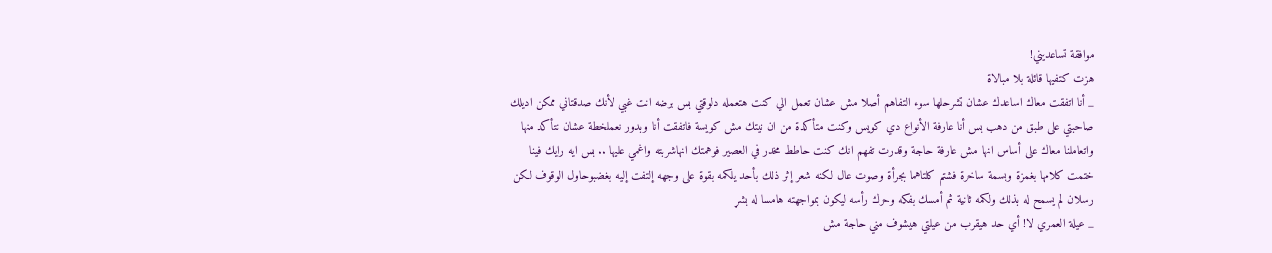موافقة تساعديني!
هزت كتفيها قائلة بلا مبالاة
_ أنا اتفقت معاك اساعدك عشان تشرحلها سوء التفاهم أصلا مش عشان تعمل الي كنت هتعمله دلوقتي بس برضه انت غبي لأنك صدقتاني ممكن اديلك صاحبتي على طبق من دهب بس أنا عارفة الأنواع دي كويس وكنت متأكدة من ان نيتك مش كويسة فاتفقت أنا وبدور نعملخطة عشان نتأكد منها واتعاملنا معاك على أساس انها مش عارفة حاجة وقدرت تفهم انك كنت حاطط مخدر في العصير فوهمتك انهاشربته واغمي عليها .. بس ايه رايك فينا
ختمت كلامها بغمزة وبسمة ساخرة فشتم كلتاهما بجرأة وصوت عال لكنه شعر إثر ذلك بأحد يلكمه بقوة على وجهه إلتفت إليه بغضبوحاول الوقوف لكن رسلان لم يسمح له بذلك ولكمه ثانية ثم أمسك بفكه وحرك رأسه ليكون بمواجهته هامسا له بشړ
_ عيلة العمري لا! أي حد هيقرب من عيلتي هيشوف مني حاجة مش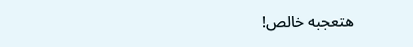هتعجبه خالص!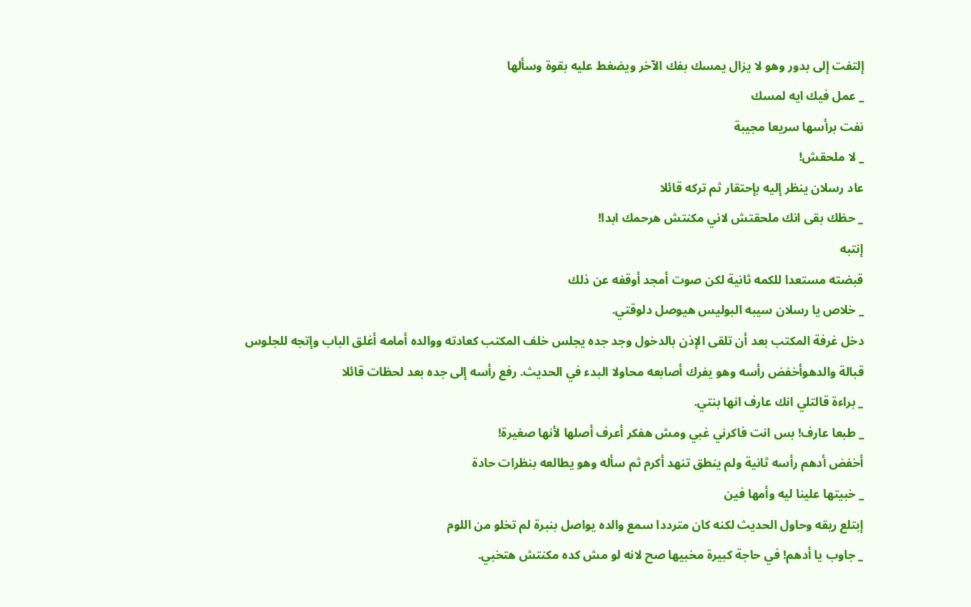إلتفت إلى بدور وهو لا يزال يمسك بفك الآخر ويضغط عليه بقوة وسألها
_ عمل فيك ايه لمسك
نفت برأسها سريعا مجيبة
_ لا ملحقش!
عاد رسلان ينظر إليه بإحتقار ثم تركه قائلا
_ حظك بقى انك ملحقتش لاني مكنتش هرحمك ابدا!
إنتبه
قبضته مستعدا للكمه ثانية لكن صوت أمجد أوقفه عن ذلك
_ خلاص يا رسلان سيبه البوليس هيوصل دلوقتي.
دخل غرفة المكتب بعد أن تلقى الإذن بالدخول وجد جده يجلس خلف المكتب كعادته ووالده أمامه أغلق الباب وإتجه للجلوس قبالة والدهوأخفض رأسه وهو يفرك أصابعه محاولا البدء في الحديث. رفع رأسه إلى جده بعد لحظات قائلا
_ براءة قالتلي انك عارف انها بنتي.
_ طبعا عارف! بس انت فاكرني غبي ومش هفكر أعرف أصلها لأنها صغيرة!
أخفض أدهم رأسه ثانية ولم ينطق تنهد أكرم ثم سأله وهو يطالعه بنظرات حادة
_ خبيتها علينا ليه وأمها فين
إبتلع ريقه وحاول الحديث لكنه كان مترددا سمع والده يواصل بنبرة لم تخلو من اللوم
_ جاوب يا أدهم! في حاجة كبيرة مخبيها صح لانه لو مش كده مكنتش هتخبي.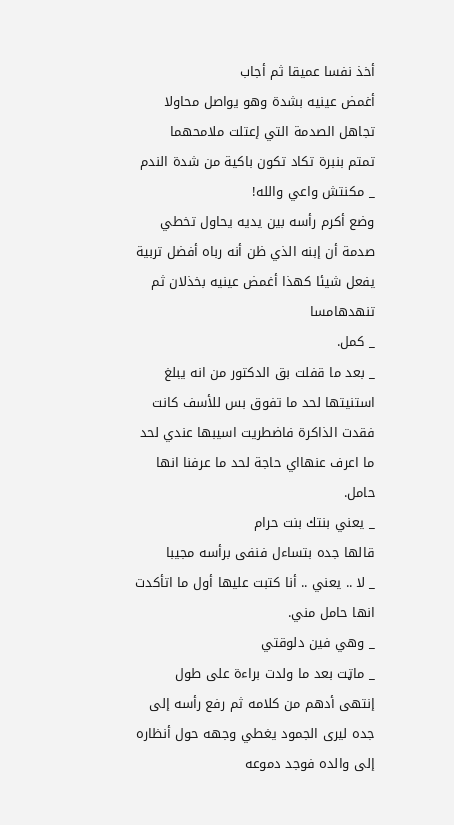أخذ نفسا عميقا ثم أجاب
أغمض عينيه بشدة وهو يواصل محاولا تجاهل الصدمة التي إعتلت ملامحهما
تمتم بنبرة تكاد تكون باكية من شدة الندم
_ مكنتش واعي والله!
وضع أكرم رأسه بين يديه يحاول تخطي صدمة أن إبنه الذي ظن أنه رباه أفضل تربية يفعل شيئا كهذا أغمض عينيه بخذلان ثم تنهدهامسا
_ كمل.
_ بعد ما قفلت بق الدكتور من انه يبلغ استنيتها لحد ما تفوق بس للأسف كانت فقدت الذاكرة فاضطريت اسيبها عندي لحد ما اعرف عنهااي حاجة لحد ما عرفنا انها حامل.
_ يعني بنتك بنت حرام
قالها جده بتساءل فنفى برأسه مجيبا
_ لا .. يعني .. أنا كتبت عليها أول ما اتأكدت انها حامل مني.
_ وهي فين دلوقتي
_ ماټت بعد ما ولدت براءة على طول
إنتهى أدهم من كلامه ثم رفع رأسه إلى جده ليرى الجمود يغطي وجهه حول أنظاره إلى والده فوجد دموعه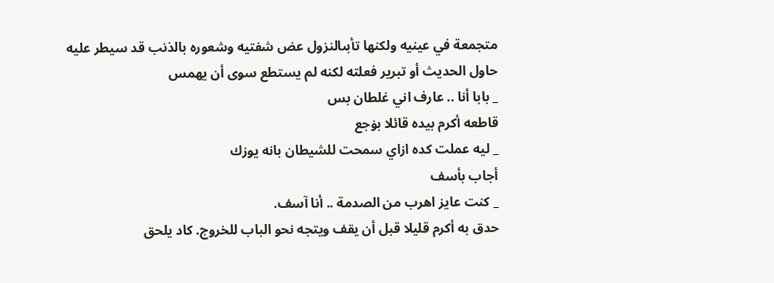متجمعة في عينيه ولكنها تأبىالنزول عض شفتيه وشعوره بالذنب قد سيطر عليه حاول الحديث أو تبرير فعلته لكنه لم يستطع سوى أن يهمس
_ بابا أنا .. عارف اني غلطان بس
قاطعه أكرم بيده قائلا بۏجع
_ ليه عملت كده ازاي سمحت للشيطان بانه يوزك
أجاب بأسف
_ كنت عايز اهرب من الصدمة .. أنا آسف.
حدق به أكرم قليلا قبل أن يقف ويتجه نحو الباب للخروج. كاد يلحق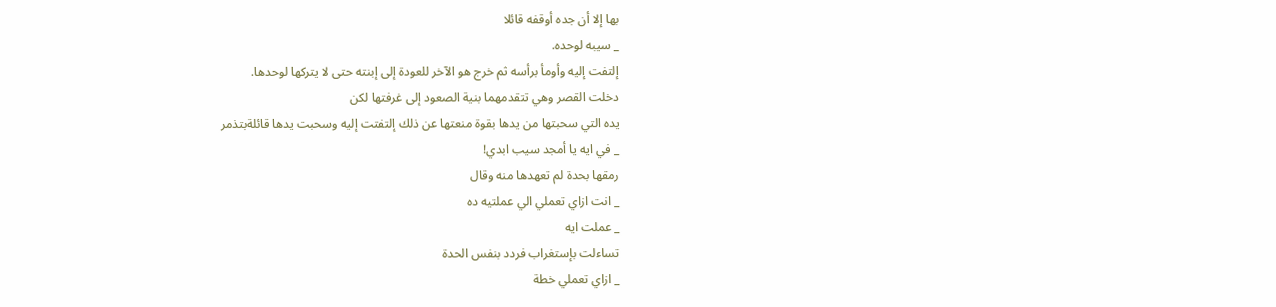بها إلا أن جده أوقفه قائلا
_ سيبه لوحده.
إلتفت إليه وأومأ برأسه ثم خرج هو الآخر للعودة إلى إبنته حتى لا يتركها لوحدها.
دخلت القصر وهي تتقدمهما بنية الصعود إلى غرفتها لكن
يده التي سحبتها من يدها بقوة منعتها عن ذلك إلتفتت إليه وسحبت يدها قائلةبتذمر
_ في ايه يا أمجد سيب ابدي!
رمقها بحدة لم تعهدها منه وقال
_ انت ازاي تعملي الي عملتيه ده
_ عملت ايه
تساءلت بإستغراب فردد بنفس الحدة
_ ازاي تعملي خطة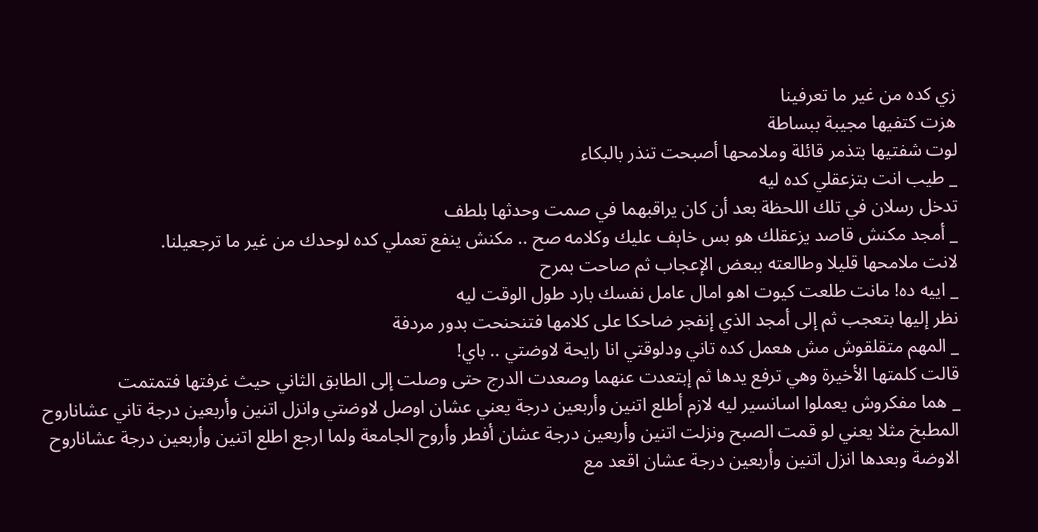زي كده من غير ما تعرفينا
هزت كتفيها مجيبة ببساطة
لوت شفتيها بتذمر قائلة وملامحها أصبحت تنذر بالبكاء
_ طيب انت بتزعقلي كده ليه
تدخل رسلان في تلك اللحظة بعد أن كان يراقبهما في صمت وحدثها بلطف
_ أمجد مكنش قاصد يزعقلك هو بس خاېف عليك وكلامه صح .. مكنش ينفع تعملي كده لوحدك من غير ما ترجعيلنا.
لانت ملامحها قليلا وطالعته ببعض الإعجاب ثم صاحت بمرح
_ اييه ده! مانت طلعت كيوت اهو امال عامل نفسك بارد طول الوقت ليه
نظر إليها بتعجب ثم إلى أمجد الذي إنفجر ضاحكا على كلامها فتنحنحت بدور مردفة
_ المهم متقلقوش مش هعمل كده تاني ودلوقتي انا رايحة لاوضتي .. باي!
قالت كلمتها الأخيرة وهي ترفع يدها ثم إبتعدت عنهما وصعدت الدرج حتى وصلت إلى الطابق الثاني حيث غرفتها فتمتمت
_ هما مفكروش يعملوا اسانسير ليه لازم أطلع اتنين وأربعين درجة يعني عشان اوصل لاوضتي وانزل اتنين وأربعين درجة تاني عشاناروح المطبخ مثلا يعني لو قمت الصبح ونزلت اتنين وأربعين درجة عشان أفطر وأروح الجامعة ولما ارجع اطلع اتنين وأربعين درجة عشاناروح الاوضة وبعدها انزل اتنين وأربعين درجة عشان اقعد مع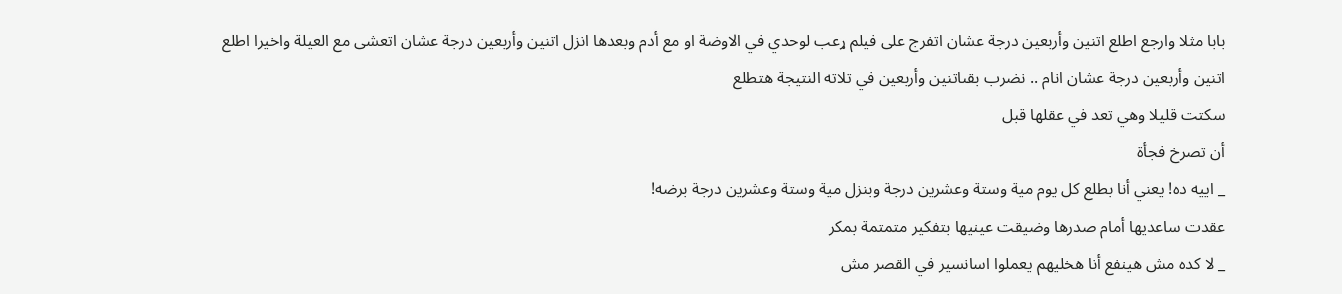بابا مثلا وارجع اطلع اتنين وأربعين درجة عشان اتفرج على فيلم ړعب لوحدي في الاوضة او مع أدم وبعدها انزل اتنين وأربعين درجة عشان اتعشى مع العيلة واخيرا اطلع اتنين وأربعين درجة عشان انام .. نضرب بقىاتنين وأربعين في تلاته النتيجة هتطلع
سكتت قليلا وهي تعد في عقلها قبل
أن تصرخ فجأة
_ اييه ده! يعني أنا بطلع كل يوم مية وستة وعشرين درجة وبنزل مية وستة وعشرين درجة برضه!
عقدت ساعديها أمام صدرها وضيقت عينيها بتفكير متمتمة بمكر
_ لا كده مش هينفع أنا هخليهم يعملوا اسانسير في القصر مش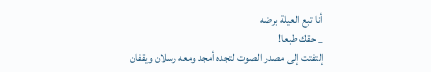أنا تبع العيلة برضه
_ حقك طبعا!
إلتفتت إلى مصدر الصوت لتجده أمجد ومعه رسلان ويقفان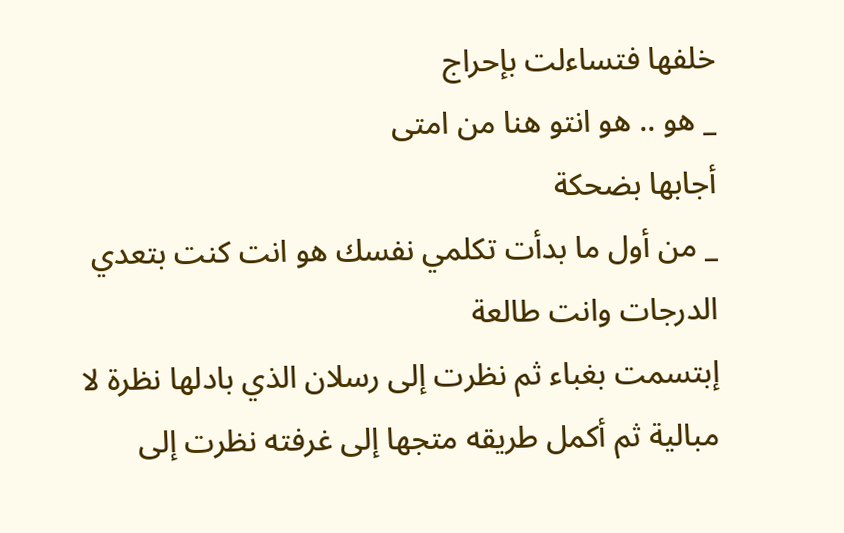خلفها فتساءلت بإحراج
_ هو .. هو انتو هنا من امتى
أجابها بضحكة
_ من أول ما بدأت تكلمي نفسك هو انت كنت بتعدي الدرجات وانت طالعة
إبتسمت بغباء ثم نظرت إلى رسلان الذي بادلها نظرة لا مبالية ثم أكمل طريقه متجها إلى غرفته نظرت إلى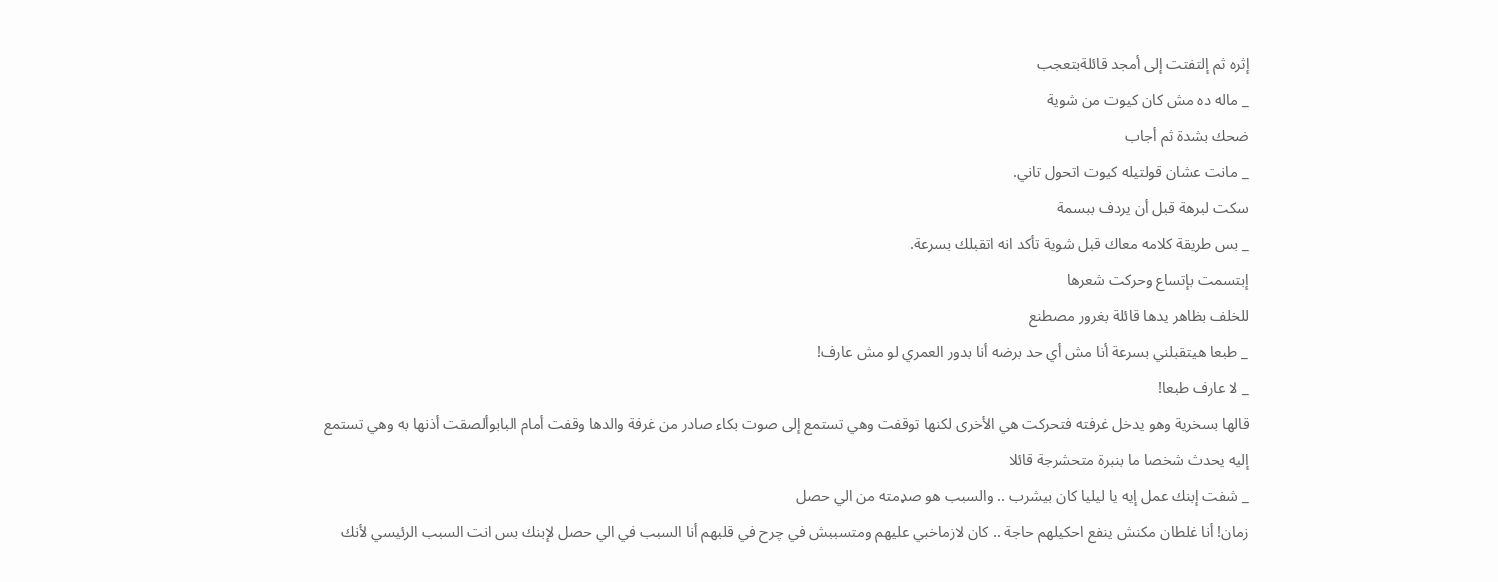إثره ثم إلتفتت إلى أمجد قائلةبتعجب
_ ماله ده مش كان كيوت من شوية
ضحك بشدة ثم أجاب
_ مانت عشان قولتيله كيوت اتحول تاني.
سكت لبرهة قبل أن يردف ببسمة
_ بس طريقة كلامه معاك قبل شوية تأكد انه اتقبلك بسرعة.
إبتسمت بإتساع وحركت شعرها
للخلف بظاهر يدها قائلة بغرور مصطنع
_ طبعا هيتقبلني بسرعة أنا مش أي حد برضه أنا بدور العمري لو مش عارف!
_ لا عارف طبعا!
قالها بسخرية وهو يدخل غرفته فتحركت هي الأخرى لكنها توقفت وهي تستمع إلى صوت بكاء صادر من غرفة والدها وقفت أمام البابوألصقت أذنها به وهي تستمع إليه يحدث شخصا ما بنبرة متحشرجة قائلا
_ شفت إبنك عمل إيه يا ليليا كان بيشرب .. والسبب هو صډمته من الي حصل
زمان! أنا غلطان مكنش ينفع احكيلهم حاجة .. كان لازماخبي عليهم ومتسببش في چرح في قلبهم أنا السبب في الي حصل لإبنك بس انت السبب الرئيسي لأنك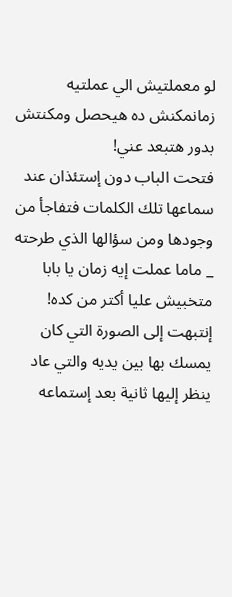لو معملتيش الي عملتيه زمانمكنش ده هيحصل ومكنتش بدور هتبعد عني!
فتحت الباب دون إستئذان عند سماعها تلك الكلمات فتفاجأ من وجودها ومن سؤالها الذي طرحته
_ ماما عملت إيه زمان يا بابا متخبيش عليا أكتر من كده!
إنتبهت إلى الصورة التي كان يمسك بها بين يديه والتي عاد ينظر إليها ثانية بعد إستماعه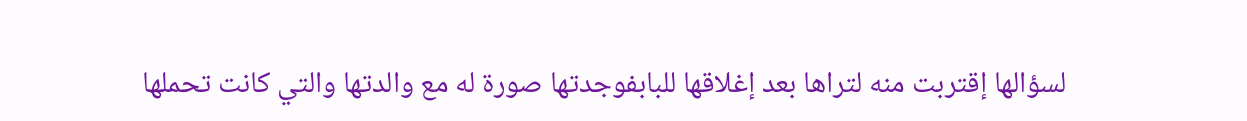لسؤالها إقتربت منه لتراها بعد إغلاقها للبابفوجدتها صورة له مع والدتها والتي كانت تحملها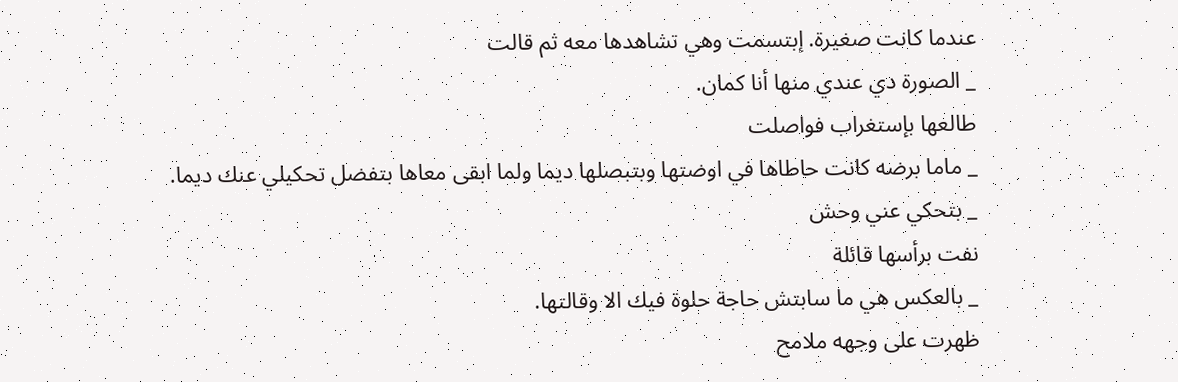عندما كانت صغيرة. إبتسمت وهي تشاهدها معه ثم قالت
_ الصورة دي عندي منها أنا كمان.
طالعها بإستغراب فواصلت
_ ماما برضه كانت حاطاها في اوضتها وبتبصلها ديما ولما ابقى معاها بتفضل تحكيلي عنك ديما.
_ بتحكي عني وحش
نفت برأسها قائلة
_ بالعكس هي ما سابتش حاجة حلوة فيك الا وقالتها.
ظهرت على وجهه ملامح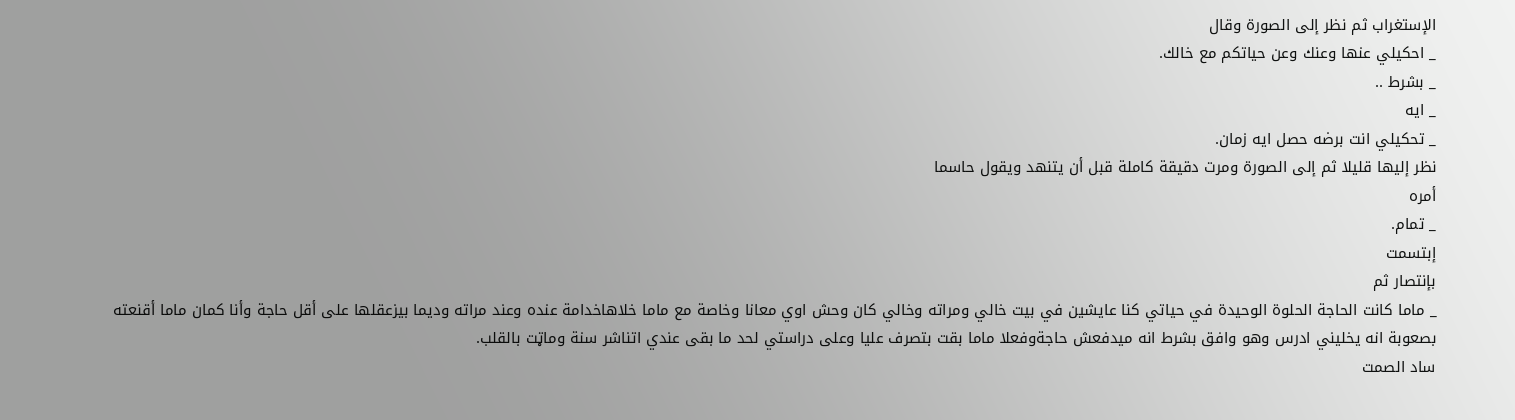الإستغراب ثم نظر إلى الصورة وقال
_ احكيلي عنها وعنك وعن حياتكم مع خالك.
_ بشرط ..
_ ايه
_ تحكيلي انت برضه حصل ايه زمان.
نظر إليها قليلا ثم إلى الصورة ومرت دقيقة كاملة قبل أن يتنهد ويقول حاسما
أمره
_ تمام.
إبتسمت
بإنتصار ثم
_ ماما كانت الحاجة الحلوة الوحيدة في حياتي كنا عايشين في بيت خالي ومراته وخالي كان وحش اوي معانا وخاصة مع ماما خلاهاخدامة عنده وعند مراته وديما بيزعقلها على أقل حاجة وأنا كمان ماما أقنعته بصعوبة انه يخليني ادرس وهو وافق بشرط انه ميدفعش حاجةوفعلا ماما بقت بتصرف عليا وعلى دراستي لحد ما بقى عندي اتناشر سنة وماټت بالقلب.
ساد الصمت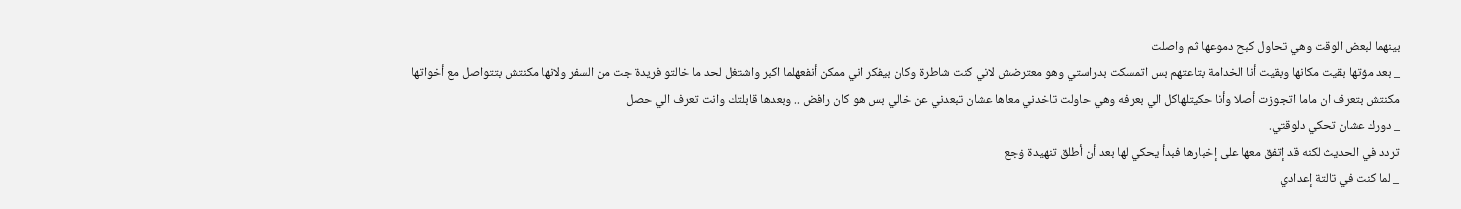بينهما لبعض الوقت وهي تحاول كبح دموعها ثم واصلت
_ بعد مۏتها بقيت مكانها وبقيت أنا الخدامة بتاعتهم بس اتمسكت بدراستي وهو معترضش لاني كنت شاطرة وكان بيفكر اني ممكن أنفعهلما اكبر واشتغل لحد ما خالتو فريدة جت من السفر ولانها مكنتش بتتواصل مع أخواتها مكنتش بتعرف ان ماما اتجوزت أصلا وأنا حكيتلهاكل الي بعرفه وهي حاولت تاخدني معاها عشان تبعدني عن خالي بس هو كان رافض .. وبعدها قابلتك وانت تعرف الي حصل
_ دورك عشان تحكي دلوقتي.
تردد في الحديث لكنه قد إتفق معها على إخبارها فبدأ يحكي لها بعد أن أطلق تنهيدة ۏجع
_ لما كنت في تالتة إعدادي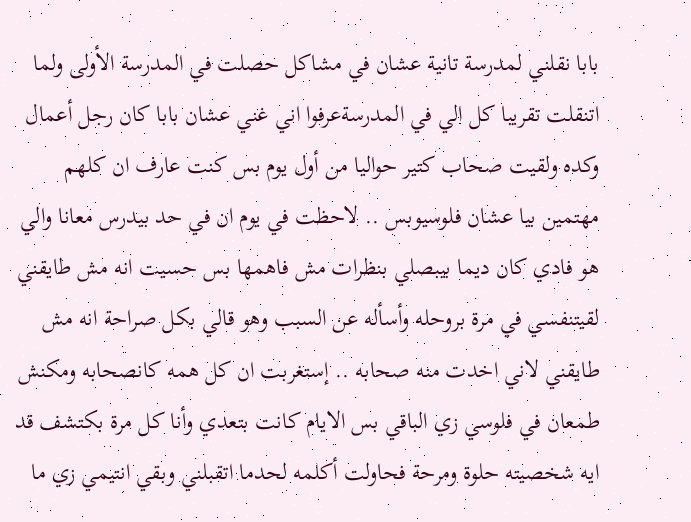بابا نقلني لمدرسة تانية عشان في مشاكل حصلت في المدرسة الأولى ولما اتنقلت تقريبا كل الي في المدرسةعرفوا اني غني عشان بابا كان رجل أعمال وكده ولقيت صحاب كتير حواليا من أول يوم بس كنت عارف ان كلهم مهتمين بيا عشان فلوسيوبس .. لاحظت في يوم ان في حد بيدرس معانا والي هو فادي كان ديما بيبصلي بنظرات مش فاهمها بس حسيت انه مش طايقني لقيتنفسي في مرة بروحله وأسأله عن السبب وهو قالي بكل صراحة انه مش طايقني لاني اخدت منه صحابه .. إستغربت ان كل همه كانصحابه ومكنش طمعان في فلوسي زي الباقي بس الايام كانت بتعدي وأنا كل مرة بكتشف قد ايه شخصيته حلوة ومرحة فحاولت أكلمه لحدما اتقبلني وبقي انتيمي زي ما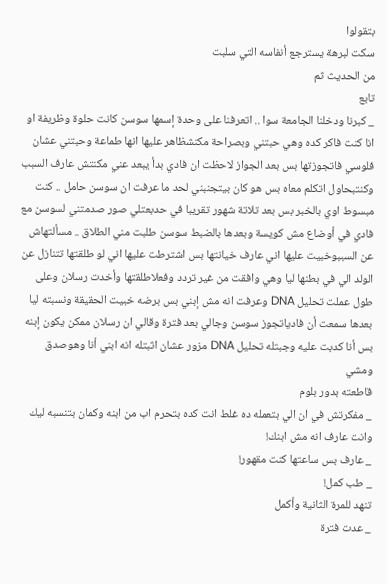بتقولوا
سكت لبرهة يسترجع أنفاسه التي سلبت
من الحديث ثم
تابع
_ كبرنا ودخلنا الجامعة سوا .. اتعرفنا على وحدة إسمها سوسن كانت حلوة وظريفة او انا كنت فاكر كده وهي حبتني وبصراحة مكنشظاهر عليها انها طماعة وحبتني عشان فلوسي فاتجوزتها بس بعد الجواز لاحظت ان فادي بدأ يبعد عني مكنتش عارف السبب وكنتبحاول اتكلم معاه بس هو كان بيتجنبني لحد ما عرفت ان سوسن حامل .. كنت مبسوط اوي بالخبر بس بعد تلاتة شهور تقريبا في حدبعتلي صور صدمتني لسوسن مع فادي في أوضاع مش كويسة وبعدها بالضبط سوسن طلبت مني الطلاق .. مسألتهاش عن السببوخبيت عليها اني عارف خيانتها بس اشترطت عليها اني لو طلقتها تتنازل عن الولد الي في بطنها ليا وهي وافقت من غير تردد وفعلاطلقتها وأخدت رسلان وعلى طول عملت تحليل DNA وعرفت انه مش إبني بس برضه خبيت الحقيقة ونسبته ليا بعدها سمعت أن فادياتجوز سوسن وجالي بعد فترة وقالي ان رسلان ممكن يكون إبنه بس أنا كدبت عليه وجبتله تحليل DNA مزور عشان اثبتله انه ابني أنا وهوصدق ومشي
قاطعته بدور بلوم
_ مفكرتش في ان الي بتعمله ده غلط انت كده بتحرم اب من ابنه وكمان بتنسبه ليك وانت عارف انه مش ابنك!
_ عارف بس ساعتها كنت مقهور!
_ طب كمل!
تنهد للمرة الثانية وأكمل
_ عدت فترة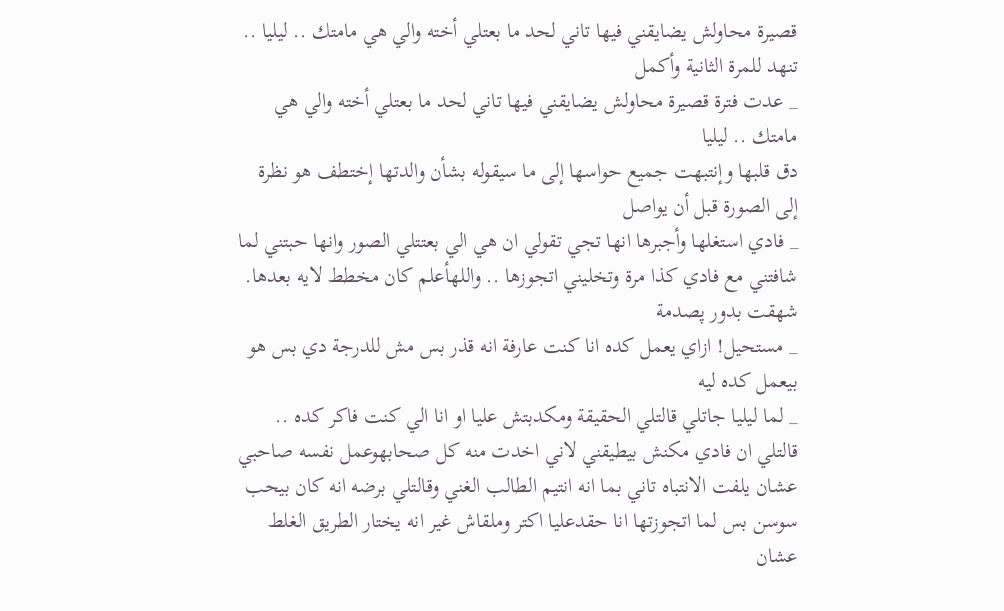قصيرة محاولش يضايقني فيها تاني لحد ما بعتلي أخته والي هي مامتك .. ليليا .. تنهد للمرة الثانية وأكمل
_ عدت فترة قصيرة محاولش يضايقني فيها تاني لحد ما بعتلي أخته والي هي مامتك .. ليليا
دق قلبها وإنتبهت جميع حواسها إلى ما سيقوله بشأن والدتها إختطف هو نظرة إلى الصورة قبل أن يواصل
_ فادي استغلها وأجبرها انها تجي تقولي ان هي الي بعتتلي الصور وانها حبتني لما شافتني مع فادي كذا مرة وتخليني اتجوزها .. واللهأعلم كان مخطط لايه بعدها.
شهقت بدور پصدمة
_ مستحيل! ازاي يعمل كده انا كنت عارفة انه قذر بس مش للدرجة دي بس هو بيعمل كده ليه
_ لما ليليا جاتلي قالتلي الحقيقة ومكدبتش عليا او انا الي كنت فاكر كده .. قالتلي ان فادي مكنش بيطيقني لاني اخدت منه كل صحابهوعمل نفسه صاحبي عشان يلفت الانتباه تاني بما انه انتيم الطالب الغني وقالتلي برضه انه كان بيحب سوسن بس لما اتجوزتها انا حقدعليا اكتر وملقاش غير انه يختار الطريق الغلط عشان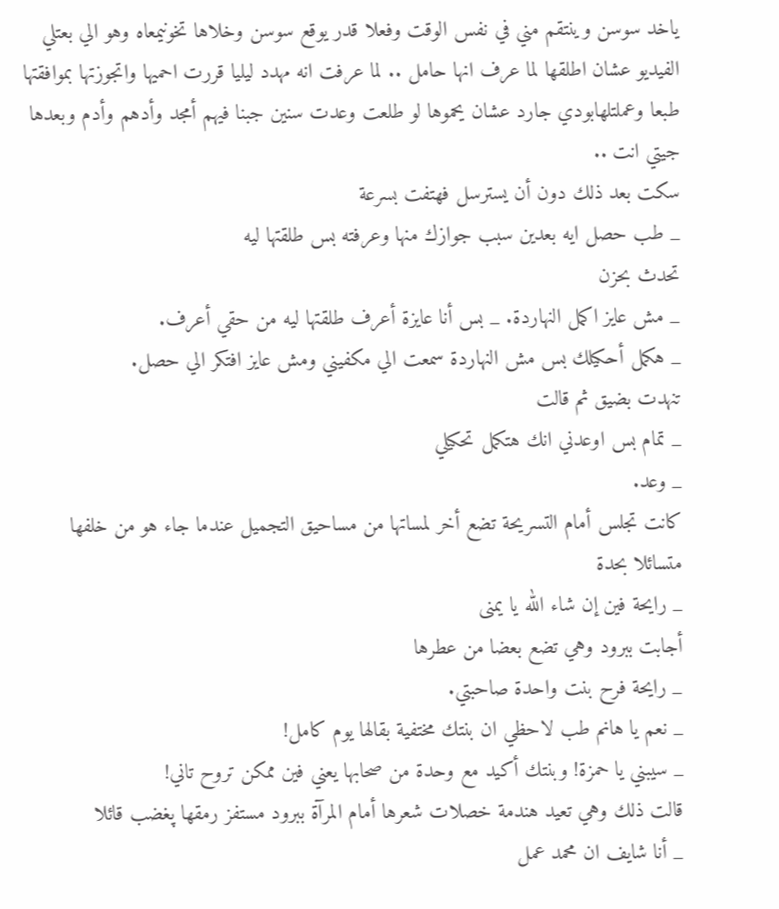ياخد سوسن وينتقم مني في نفس الوقت وفعلا قدر يوقع سوسن وخلاها تخونيمعاه وهو الي بعتلي الفيديو عشان اطلقها لما عرف انها حامل .. لما عرفت انه مهدد ليليا قررت احميها واتجوزتها بموافقتها طبعا وعملتلهابودي جارد عشان يحموها لو طلعت وعدت سنين جبنا فيهم أمجد وأدهم وأدم وبعدها جيتي انت ..
سكت بعد ذلك دون أن يسترسل فهتفت بسرعة
_ طب حصل ايه بعدين سبب جوازك منها وعرفته بس طلقتها ليه
تحدث بحزن
_ مش عايز اكمل النهاردة. _ بس أنا عايزة أعرف طلقتها ليه من حقي أعرف.
_ هكمل أحكيلك بس مش النهاردة سمعت الي مكفيني ومش عايز افتكر الي حصل.
تنهدت بضيق ثم قالت
_ تمام بس اوعدني انك هتكمل تحكيلي
_ وعد.
كانت تجلس أمام التسريحة تضع أخر لمساتها من مساحيق التجميل عندما جاء هو من خلفها متسائلا بحدة
_ رايحة فين إن شاء الله يا يمنى
أجابت ببرود وهي تضع بعضا من عطرها
_ رايحة فرح بنت واحدة صاحبتي.
_ نعم يا هانم طب لاحظي ان بنتك مختفية بقالها يوم كامل!
_ سيبني يا حمزة! وبنتك أكيد مع وحدة من صحابها يعني فين ممكن تروح تاني!
قالت ذلك وهي تعيد هندمة خصلات شعرها أمام المرآة ببرود مستفز رمقها پغضب قائلا
_ أنا شايف ان محمد عمل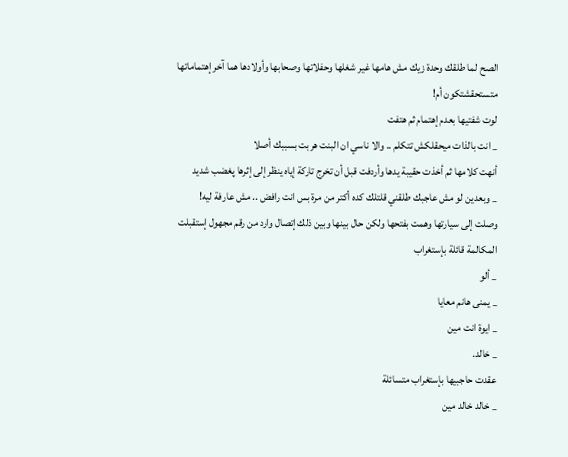الصح لما طلقك وحدة زيك مش هامها غير شغلها وحفلاتها وصحابها وأولادها هما آخر إهتماماتها متستحقشتكون أم!
لوت شفتيها بعدم إهتمام ثم هتفت
_ انت بالذات ميحقلكش تتكلم .. والا ناسي ان البنت هربت بسببك أصلا
أنهت كلامها ثم أخذت حقيبة يدها وأردفت قبل أن تخرج تاركة إياه ينظر إلى إثرها پغضب شديد
_ وبعدين لو مش عاجبك طلقني قلتلك كده أكتر من مرة بس انت رافض .. مش عارفة ليه!
وصلت إلى سيارتها وهمت بفتحها ولكن حال بينها وبين ذلك إتصال وارد من رقم مجهول إستقبلت المكالمة قائلة بإستغراب
_ ألو
_ يمنى هانم معايا
_ ايوة انت مين
_ خالد.
عقدت حاجبيها بإستغراب متسائلة
_ خالد خالد مين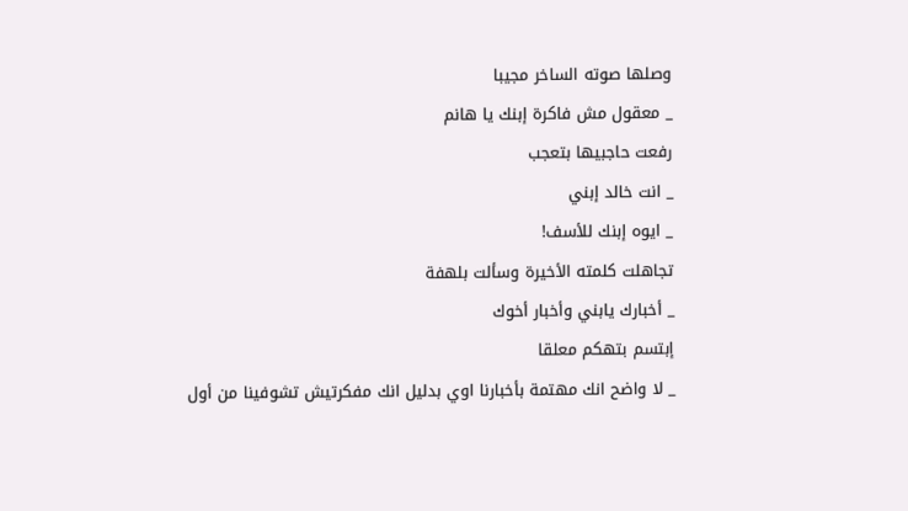وصلها صوته الساخر مجيبا
_ معقول مش فاكرة إبنك يا هانم
رفعت حاجبيها بتعجب
_ انت خالد إبني
_ ايوه إبنك للأسف!
تجاهلت كلمته الأخيرة وسألت بلهفة
_ أخبارك يابني وأخبار أخوك
إبتسم بتهكم معلقا
_ لا واضح انك مهتمة بأخبارنا اوي بدليل انك مفكرتيش تشوفينا من أول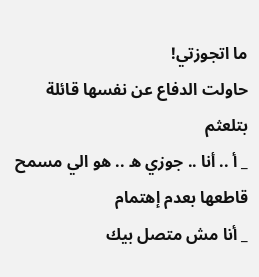ما اتجوزتي!
حاولت الدفاع عن نفسها قائلة بتلعثم
_ أ .. أنا .. جوزي ه .. هو الي مسمح
قاطعها بعدم إهتمام
_ أنا مش متصل بيك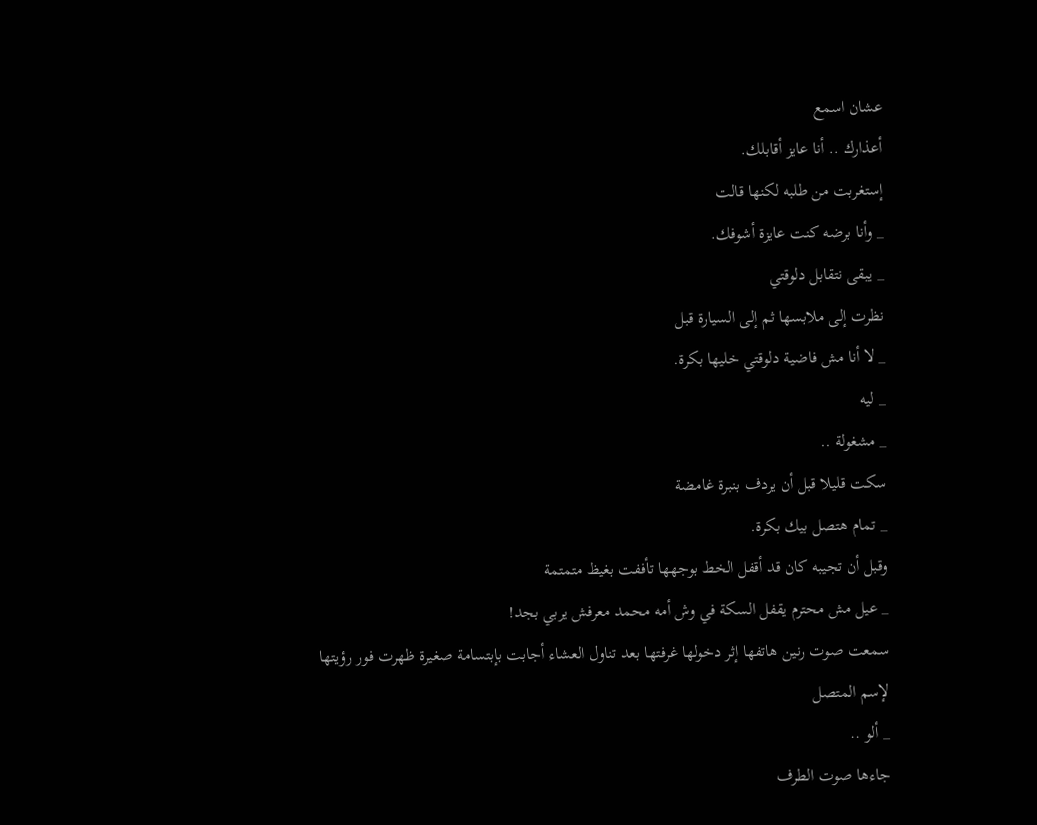عشان اسمع
أعذارك .. أنا عايز أقابلك.
إستغربت من طلبه لكنها قالت
_ وأنا برضه كنت عايزة أشوفك.
_ يبقى نتقابل دلوقتي
نظرت إلى ملابسها ثم إلى السيارة قبل
_ لا أنا مش فاضية دلوقتي خليها بكرة.
_ ليه
_ مشغولة ..
سكت قليلا قبل أن يردف بنبرة غامضة
_ تمام هتصل بيك بكرة.
وقبل أن تجيبه كان قد أقفل الخط بوجهها تأففت بغيظ متمتمة
_ عيل مش محترم يقفل السكة في وش أمه محمد معرفش يربي بجد!
سمعت صوت رنين هاتفها إثر دخولها غرفتها بعد تناول العشاء أجابت بإبتسامة صغيرة ظهرت فور رؤيتها لإسم المتصل
_ ألو ..
جاءها صوت الطرف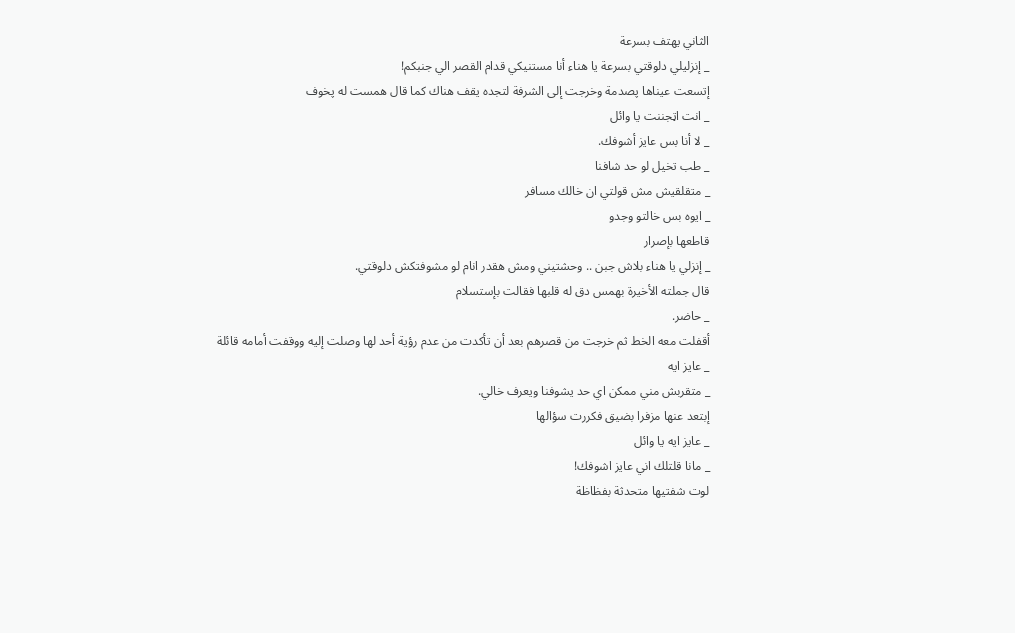الثاني يهتف بسرعة
_ إنزليلي دلوقتي بسرعة يا هناء أنا مستنيكي قدام القصر الي جنبكم!
إتسعت عيناها پصدمة وخرجت إلى الشرفة لتجده يقف هناك كما قال همست له پخوف
_ انت اټجننت يا وائل
_ لا أنا بس عايز أشوفك.
_ طب تخيل لو حد شافنا
_ متقلقيش مش قولتي ان خالك مسافر
_ ايوه بس خالتو وجدو
قاطعها بإصرار
_ إنزلي يا هناء بلاش جبن .. وحشتيني ومش هقدر انام لو مشوفتكش دلوقتي.
قال جملته الأخيرة بهمس دق له قلبها فقالت بإستسلام
_ حاضر.
أقفلت معه الخط ثم خرجت من قصرهم بعد أن تأكدت من عدم رؤية أحد لها وصلت إليه ووقفت أمامه قائلة
_ عايز ايه
_ متقربش مني ممكن اي حد يشوفنا ويعرف خالي.
إبتعد عنها مزفرا بضيق فكررت سؤالها
_ عايز ايه يا وائل
_ مانا قلتلك اني عايز اشوفك!
لوت شفتيها متحدثة بفظاظة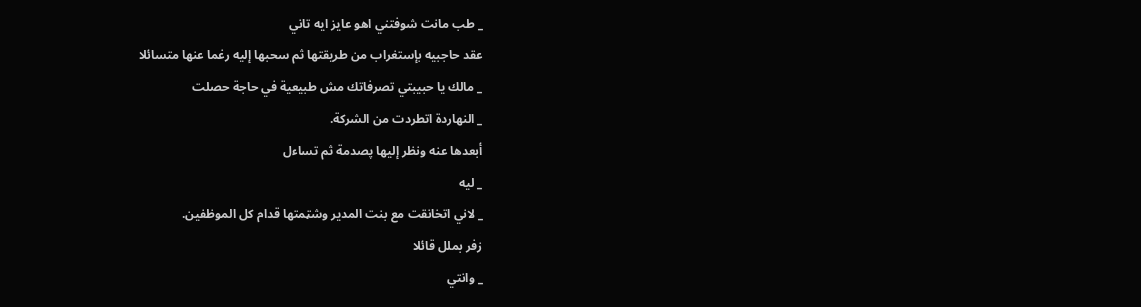_ طب مانت شوفتني اهو عايز ايه تاني
عقد حاجبيه بإستغراب من طريقتها ثم سحبها إليه رغما عنها متسائلا
_ مالك يا حبيبتي تصرفاتك مش طبيعية في حاجة حصلت
_ النهاردة اتطردت من الشركة.
أبعدها عنه ونظر إليها پصدمة ثم تساءل
_ ليه
_ لاني اتخانقت مع بنت المدير وشټمتها قدام كل الموظفين.
زفر بملل قائلا
_ وانتي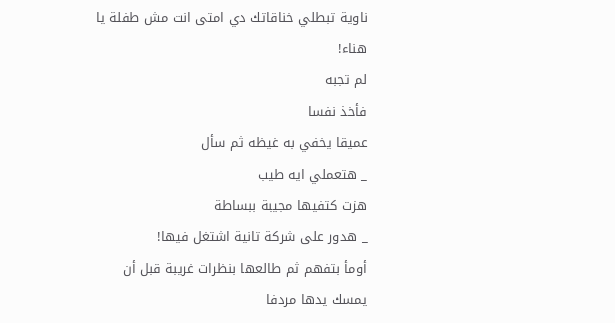ناوية تبطلي خناقاتك دي امتى انت مش طفلة يا هناء!
لم تجبه
فأخذ نفسا
عميقا يخفي به غيظه ثم سأل
_ هتعملي ايه طيب
هزت كتفيها مجيبة ببساطة
_ هدور على شركة تانية اشتغل فيها!
أومأ بتفهم ثم طالعها بنظرات غريبة قبل أن يمسك يدها مردفا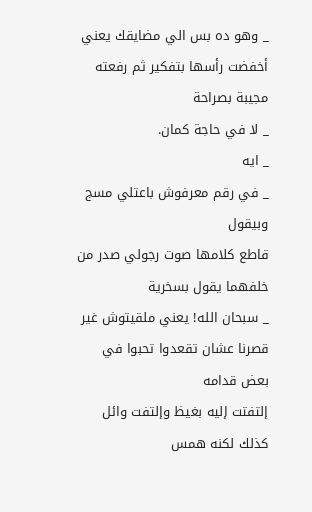_ وهو ده بس الي مضايقك يعني
أخفضت رأسها بتفكير ثم رفعته مجيبة بصراحة
_ لا في حاجة كمان.
_ ايه
_ في رقم معرفوش باعتلي مسج وبيقول
قاطع كلامها صوت رجولي صدر من خلفهما يقول بسخرية
_ سبحان الله! يعني ملقيتوش غير قصرنا عشان تقعدوا تحبوا في بعض قدامه
إلتفتت إليه بغيظ وإلتفت وائل كذلك لكنه همس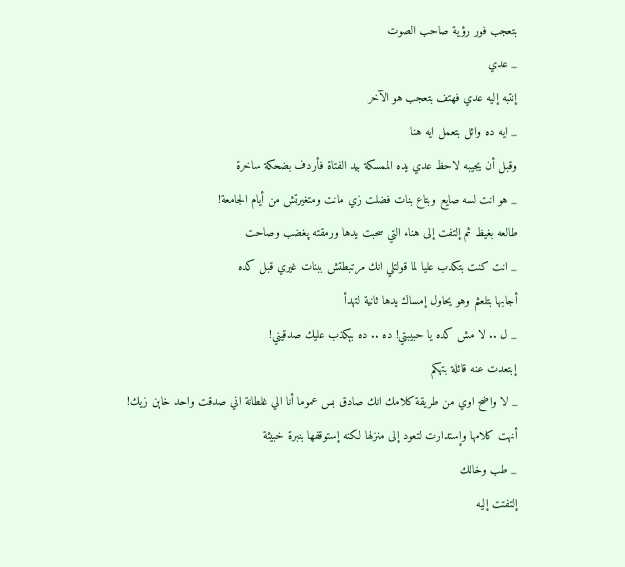بتعجب فور رؤية صاحب الصوت
_ عدي
إنتبه إليه عدي فهتف بتعجب هو الآخر
_ ايه ده وائل بتعمل ايه هنا
وقبل أن يجيبه لاحظ عدي يده الممسكة بيد الفتاة فأردف بضحكة ساخرة
_ هو انت لسه صايع وبتاع بنات فضلت زي مانت ومتغيرتش من أيام الجامعة!
طالعه بغيظ ثم إلتفت إلى هناء التي سحبت يدها ورمقته پغضب وصاحت
_ انت كنت بتكدب عليا لما قولتلي انك مرتبطتش ببنات غيري قبل كده
أجابها بتلعثم وهو يحاول إمساك يدها ثانية لتهدأ
_ ل .. لا مش كده يا حبيبتي! ده .. ده بېكذب عليك صدقيني!
إبتعدت عنه قائلة بتهكم
_ لا واضح اوي من طريقة كلامك انك صادق بس عموما أنا الي غلطانة اني صدقت واحد خاېن زيك!
أنهت كلامها وإستدارت لتعود إلى منزلها لكنه إستوقفها بنبرة خبيثة
_ طب وخالك
إلتفتت إليه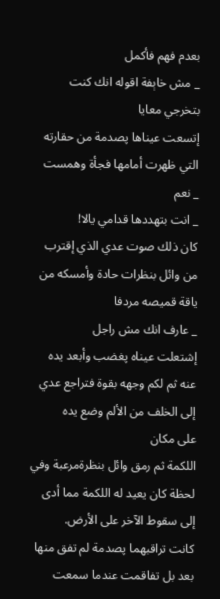بعدم فهم فأكمل
_ مش خاېفة اقوله انك كنت بتخرجي معايا
إتسعت عيناها پصدمة من حقارته التي ظهرت أمامها فجأة وهمست
_ نعم
_ انت بتهددها قدامي يالا!
كان ذلك صوت عدي الذي إقترب من وائل بنظرات حادة وأمسكه من ياقة قميصه مردفا
_ عارف انك مش راجل
إشتعلت عيناه پغضب وأبعد يده عنه ثم لكم وجهه بقوة فتراجع عدي إلى الخلف من الألم وضع يده
على مكان
اللكمة ثم رمق وائل بنظرةمرعبة وفي لحظة كان يعيد له اللكمة مما أدى إلى سقوط الآخر على الأرض.
كانت تراقبهما پصدمة لم تفق منها بعد بل تفاقمت عندما سمعت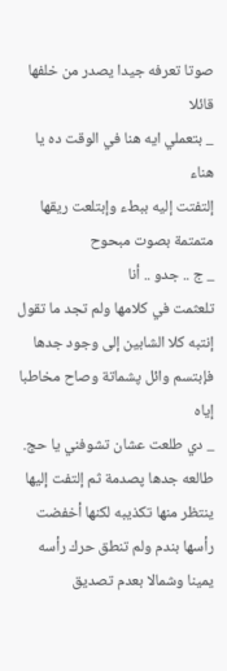صوتا تعرفه جيدا يصدر من خلفها قائلا
_ بتعملي ايه هنا في الوقت ده يا هناء
إلتفتت إليه ببطء وإبتلعت ريقها متمتمة بصوت مبحوح
_ ج .. جدو .. أنا
تلعثمت في كلامها ولم تجد ما تقول إنتبه كلا الشابين إلى وجود جدها فإبتسم وائل پشماتة وصاح مخاطبا إياه
_ دي طلعت عشان تشوفني يا حج.
طالعه جدها پصدمة ثم إلتفت إليها ينتظر منها تكذيبه لكنها أخفضت رأسها بندم ولم تنطق حرك رأسه يمينا وشمالا بعدم تصديق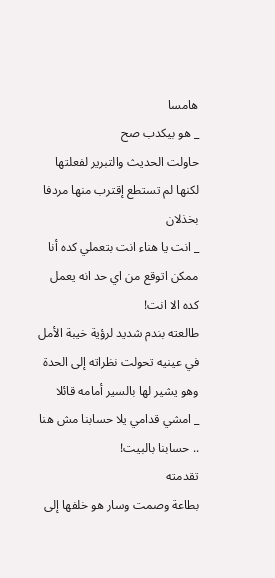هامسا
_ هو بيكدب صح
حاولت الحديث والتبرير لفعلتها لكنها لم تستطع إقترب منها مردفا بخذلان
_ انت يا هناء انت بتعملي كده أنا ممكن اتوقع من اي حد انه يعمل كده الا انت!
طالعته بندم شديد لرؤية خيبة الأمل في عينيه تحولت نظراته إلى الحدة وهو يشير لها بالسير أمامه قائلا
_ امشي قدامي يلا حسابنا مش هنا .. حسابنا بالبيت!
تقدمته
بطاعة وصمت وسار هو خلفها إلى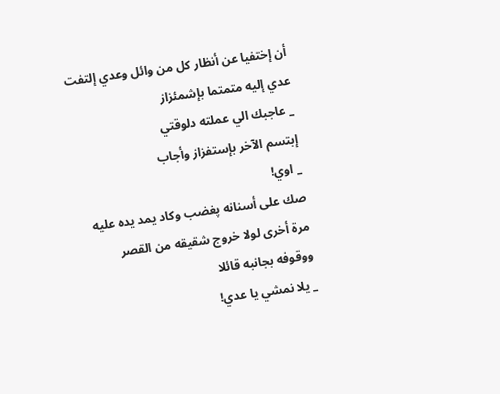أن إختفيا عن أنظار كل من وائل وعدي إلتفت عدي إليه متمتما بإشمئزاز
_ عاجبك الي عملته دلوقتي
إبتسم الآخر بإستفزاز وأجاب
_ اوي!
صك على أسنانه پغضب وكاد يمد يده عليه مرة أخرى لولا خروج شقيقه من القصر ووقوفه بجانبه قائلا
_ يلا نمشي يا عدي!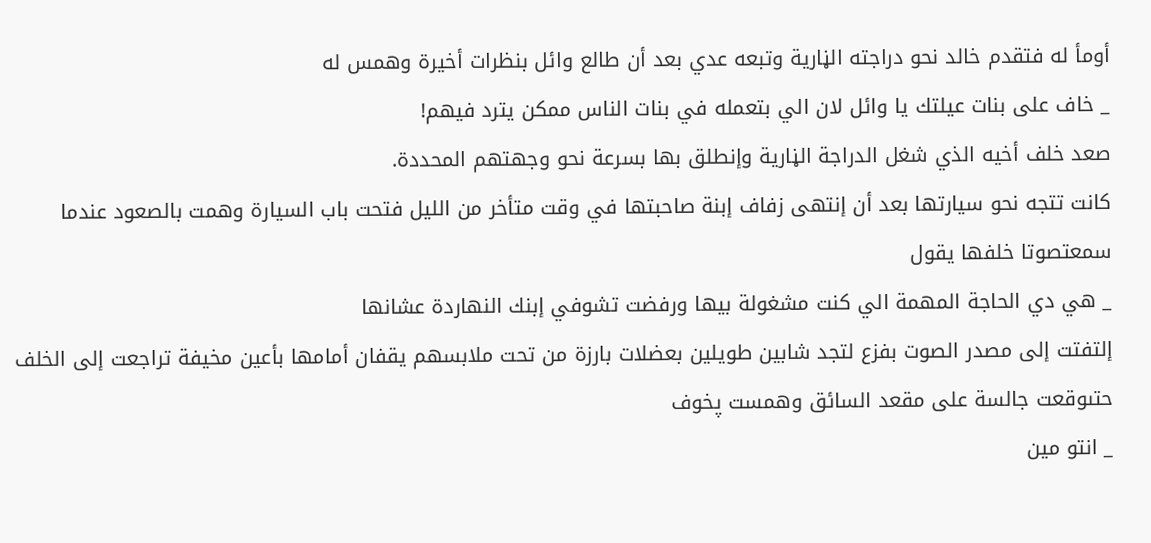أومأ له فتقدم خالد نحو دراجته الڼارية وتبعه عدي بعد أن طالع وائل بنظرات أخيرة وهمس له
_ خاف على بنات عيلتك يا وائل لان الي بتعمله في بنات الناس ممكن يترد فيهم!
صعد خلف أخيه الذي شغل الدراجة الڼارية وإنطلق بها بسرعة نحو وجهتهم المحددة.
كانت تتجه نحو سيارتها بعد أن إنتهى زفاف إبنة صاحبتها في وقت متأخر من الليل فتحت باب السيارة وهمت بالصعود عندما سمعتصوتا خلفها يقول
_ هي دي الحاجة المهمة الي كنت مشغولة بيها ورفضت تشوفي إبنك النهاردة عشانها
إلتفتت إلى مصدر الصوت بفزع لتجد شابين طويلين بعضلات بارزة من تحت ملابسهم يقفان أمامها بأعين مخيفة تراجعت إلى الخلف حتىوقعت جالسة على مقعد السائق وهمست پخوف
_ انتو مين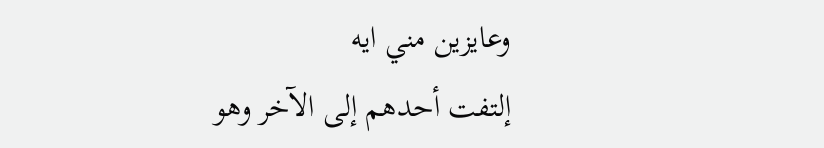وعايزين مني ايه
إلتفت أحدهم إلى الآخر وهو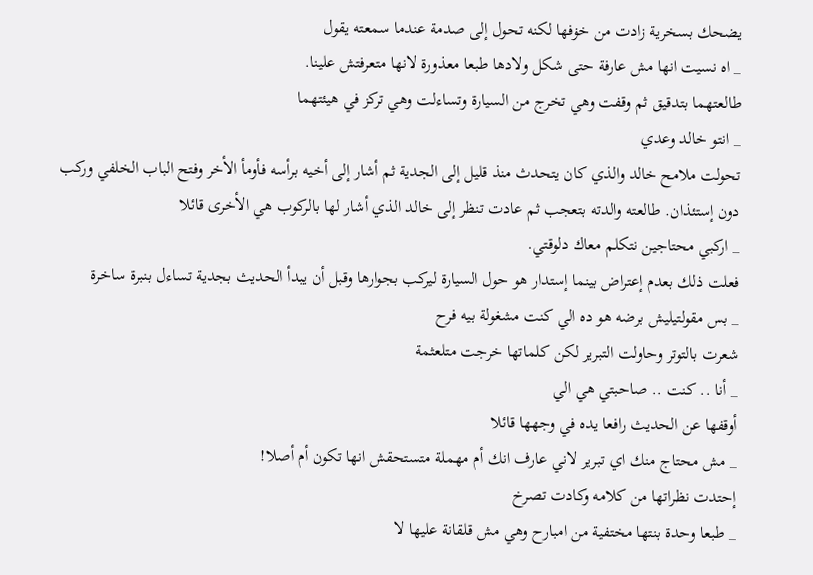يضحك بسخرية زادت من خۏفها لكنه تحول إلى صدمة عندما سمعته يقول
_ اه نسيت انها مش عارفة حتى شكل ولادها طبعا معذورة لانها متعرفتش علينا.
طالعتهما بتدقيق ثم وقفت وهي تخرج من السيارة وتساءلت وهي تركز في هيئتهما
_ انتو خالد وعدي
تحولت ملامح خالد والذي كان يتحدث منذ قليل إلى الجدية ثم أشار إلى أخيه برأسه فأومأ الأخر وفتح الباب الخلفي وركب دون إستئذان. طالعته والدته بتعجب ثم عادت تنظر إلى خالد الذي أشار لها بالركوب هي الأخرى قائلا
_ اركبي محتاجين نتكلم معاك دلوقتي.
فعلت ذلك بعدم إعتراض بينما إستدار هو حول السيارة ليركب بجوارها وقبل أن يبدأ الحديث بجدية تساءل بنبرة ساخرة
_ بس مقولتيليش برضه هو ده الي كنت مشغولة بيه فرح
شعرت بالتوتر وحاولت التبرير لكن كلماتها خرجت متلعثمة
_ أنا .. كنت .. صاحبتي هي الي
أوقفها عن الحديث رافعا يده في وجهها قائلا
_ مش محتاج منك اي تبرير لاني عارف انك أم مهملة متستحقش انها تكون أم أصلا!
إحتدت نظراتها من كلامه وكادت تصرخ
_ طبعا وحدة بنتها مختفية من امبارح وهي مش قلقانة عليها لا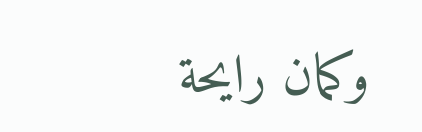وكمان رايحة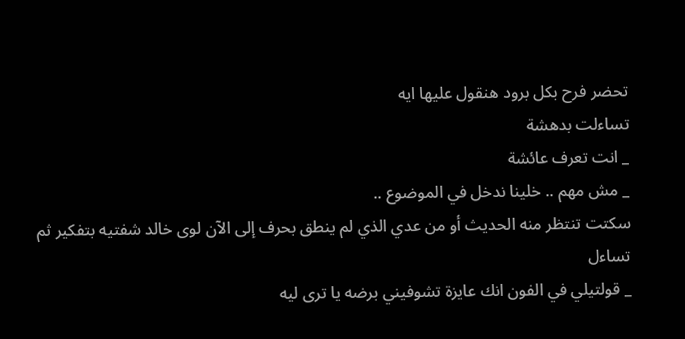تحضر فرح بكل برود هنقول عليها ايه
تساءلت بدهشة
_ انت تعرف عائشة
_ مش مهم .. خلينا ندخل في الموضوع ..
سكتت تنتظر منه الحديث أو من عدي الذي لم ينطق بحرف إلى الآن لوى خالد شفتيه بتفكير ثم تساءل
_ قولتيلي في الفون انك عايزة تشوفيني برضه يا ترى ليه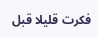فكرت قليلا قبل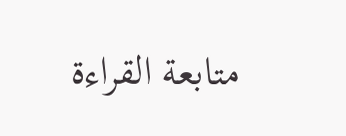متابعة القراءة